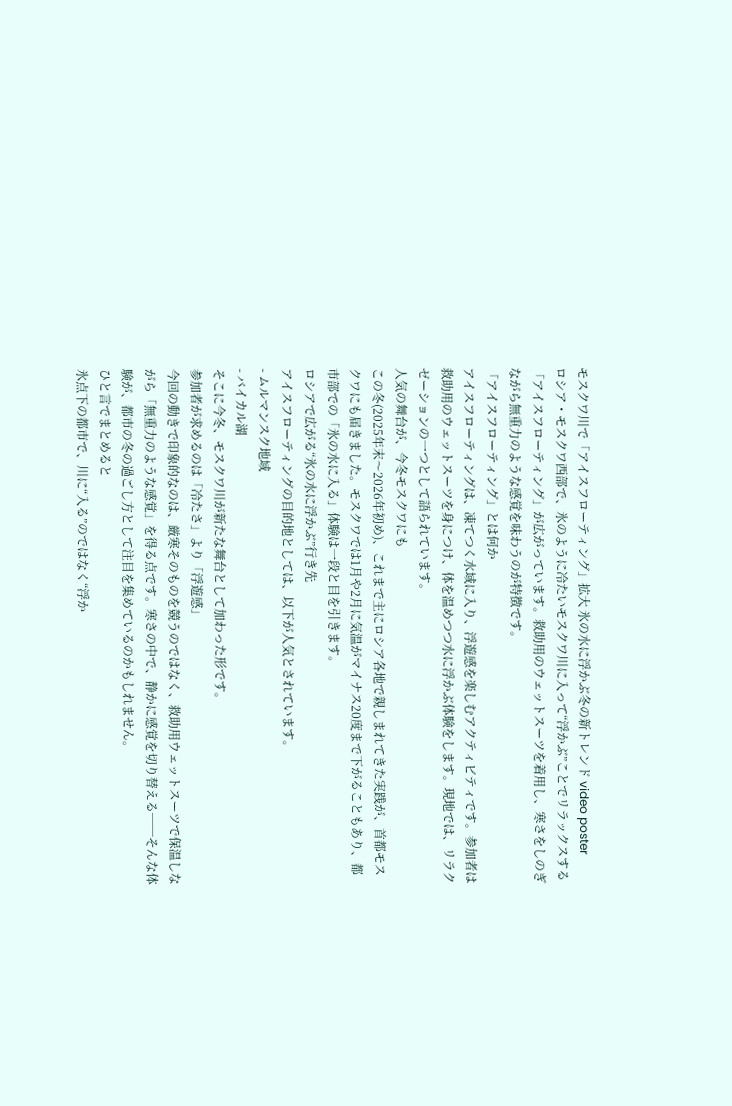モスクワ川で「アイスフローティング」拡大 氷の水に浮かぶ冬の新トレンド video poster
ロシア・モスクワ西部で、氷のように冷たいモスクワ川に入って“浮かぶ”ことでリラックスする「アイスフローティング」が広がっています。救助用のウェットスーツを着用し、寒さをしのぎながら無重力のような感覚を味わうのが特徴です。
「アイスフローティング」とは何か
アイスフローティングは、凍てつく水域に入り、浮遊感を楽しむアクティビティです。参加者は救助用のウェットスーツを身につけ、体を温めつつ水に浮かぶ体験をします。現地では、リラクゼーションの一つとして語られています。
人気の舞台が、今冬モスクワにも
この冬(2025年末〜2026年初め)、これまで主にロシア各地で親しまれてきた実践が、首都モスクワにも届きました。モスクワでは1月や2月に気温がマイナス20度まで下がることもあり、都市部での「氷の水に入る」体験は一段と目を引きます。
ロシアで広がる“氷の水に浮かぶ”行き先
アイスフローティングの目的地としては、以下が人気とされています。
- ムルマンスク地域
- バイカル湖
そこに今冬、モスクワ川が新たな舞台として加わった形です。
参加者が求めるのは「冷たさ」より「浮遊感」
今回の動きで印象的なのは、厳寒そのものを競うのではなく、救助用ウェットスーツで保温しながら「無重力のような感覚」を得る点です。寒さの中で、静かに感覚を切り替える──そんな体験が、都市の冬の過ごし方として注目を集めているのかもしれません。
ひと言でまとめると
氷点下の都市で、川に“入る”のではなく“浮か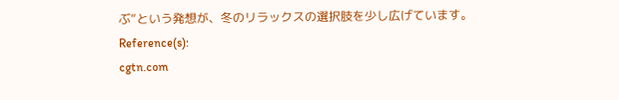ぶ”という発想が、冬のリラックスの選択肢を少し広げています。
Reference(s):
cgtn.com